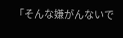「そんな嫌がんないで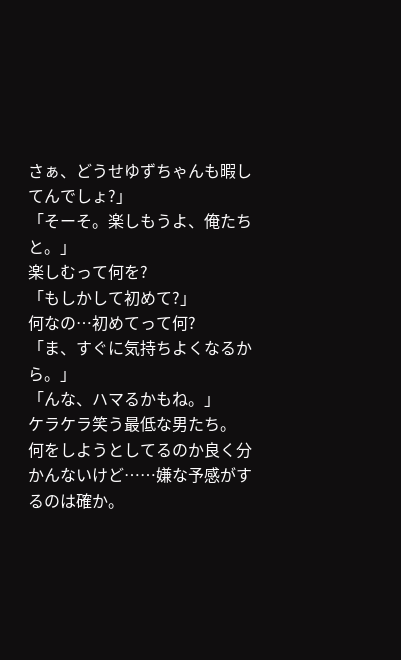さぁ、どうせゆずちゃんも暇してんでしょ?」
「そーそ。楽しもうよ、俺たちと。」
楽しむって何を?
「もしかして初めて?」
何なの…初めてって何?
「ま、すぐに気持ちよくなるから。」
「んな、ハマるかもね。」
ケラケラ笑う最低な男たち。
何をしようとしてるのか良く分かんないけど……嫌な予感がするのは確か。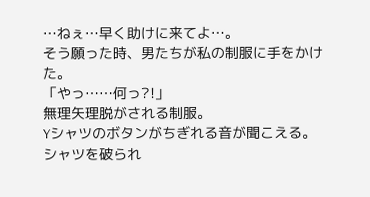…ねぇ…早く助けに来てよ…。
そう願った時、男たちが私の制服に手をかけた。
「やっ……何っ?!」
無理矢理脱がされる制服。
Yシャツのボタンがちぎれる音が聞こえる。
シャツを破られ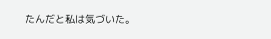たんだと私は気づいた。